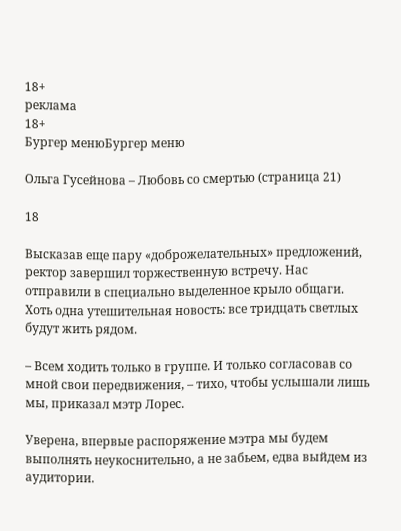18+
реклама
18+
Бургер менюБургер меню

Ольга Гусейнова – Любовь со смертью (страница 21)

18

Высказав еще пару «доброжелательных» предложений, ректор завершил торжественную встречу. Нас отправили в специально выделенное крыло общаги. Хоть одна утешительная новость: все тридцать светлых будут жить рядом.

– Всем ходить только в группе. И только согласовав со мной свои передвижения, – тихо, чтобы услышали лишь мы, приказал мэтр Лорес.

Уверена, впервые распоряжение мэтра мы будем выполнять неукоснительно, а не забьем, едва выйдем из аудитории.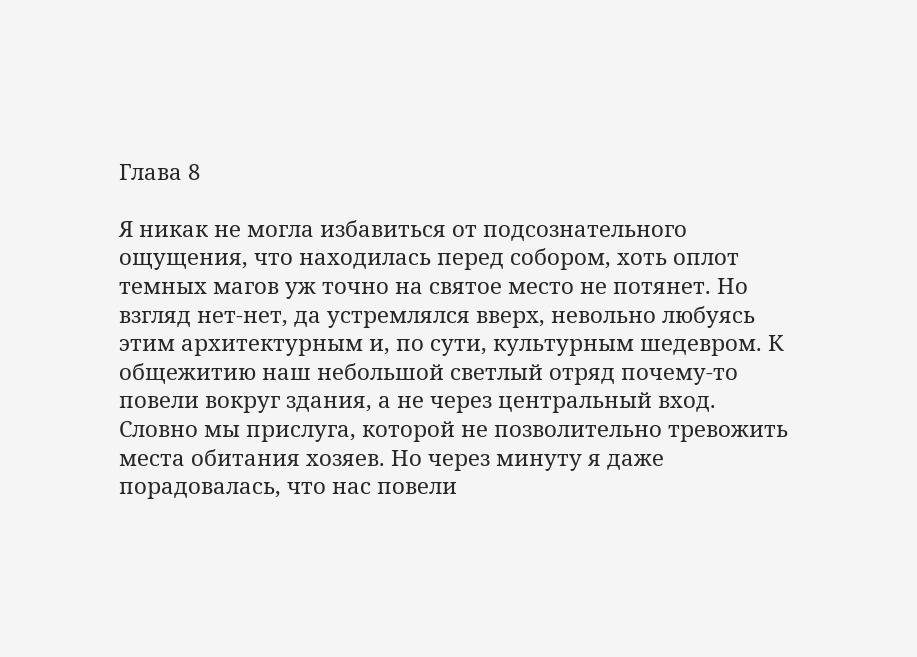Глава 8

Я никак не могла избавиться от подсознательного ощущения, что находилась перед собором, хоть оплот темных магов уж точно на святое место не потянет. Но взгляд нет-нет, да устремлялся вверх, невольно любуясь этим архитектурным и, по сути, культурным шедевром. К общежитию наш небольшой светлый отряд почему-то повели вокруг здания, а не через центральный вход. Словно мы прислуга, которой не позволительно тревожить места обитания хозяев. Но через минуту я даже порадовалась, что нас повели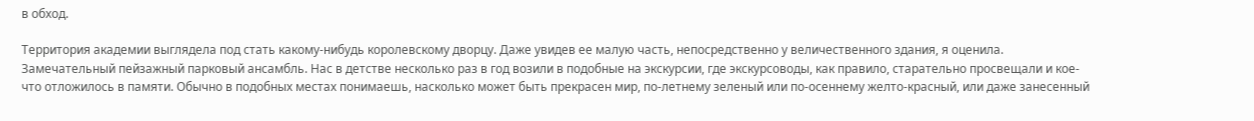в обход.

Территория академии выглядела под стать какому-нибудь королевскому дворцу. Даже увидев ее малую часть, непосредственно у величественного здания, я оценила. Замечательный пейзажный парковый ансамбль. Нас в детстве несколько раз в год возили в подобные на экскурсии, где экскурсоводы, как правило, старательно просвещали и кое-что отложилось в памяти. Обычно в подобных местах понимаешь, насколько может быть прекрасен мир, по-летнему зеленый или по-осеннему желто-красный, или даже занесенный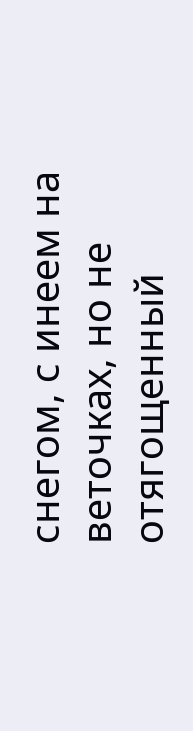снегом, с инеем на веточках, но не отягощенный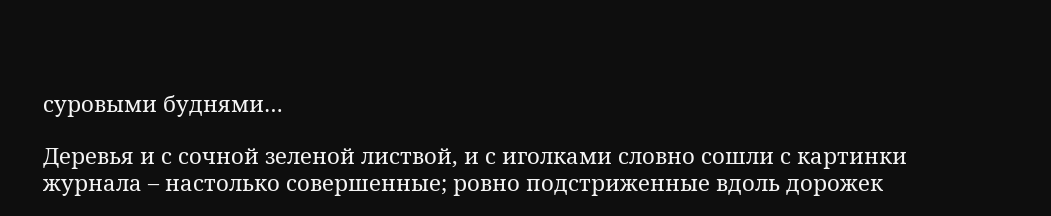суровыми буднями…

Деревья и с сочной зеленой листвой, и с иголками словно сошли с картинки журнала – настолько совершенные; ровно подстриженные вдоль дорожек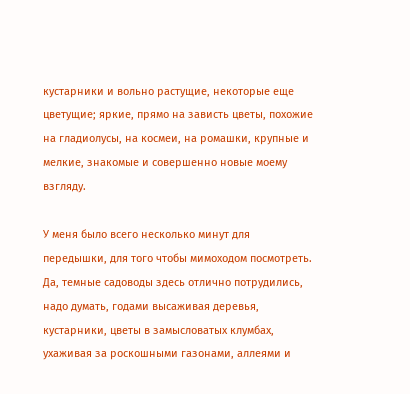кустарники и вольно растущие, некоторые еще цветущие; яркие, прямо на зависть цветы, похожие на гладиолусы, на космеи, на ромашки, крупные и мелкие, знакомые и совершенно новые моему взгляду.

У меня было всего несколько минут для передышки, для того чтобы мимоходом посмотреть. Да, темные садоводы здесь отлично потрудились, надо думать, годами высаживая деревья, кустарники, цветы в замысловатых клумбах, ухаживая за роскошными газонами, аллеями и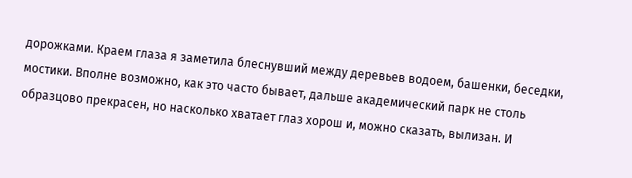дорожками. Краем глаза я заметила блеснувший между деревьев водоем, башенки, беседки, мостики. Вполне возможно, как это часто бывает, дальше академический парк не столь образцово прекрасен, но насколько хватает глаз хорош и, можно сказать, вылизан. И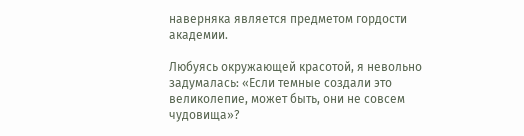наверняка является предметом гордости академии.

Любуясь окружающей красотой, я невольно задумалась: «Если темные создали это великолепие, может быть, они не совсем чудовища»?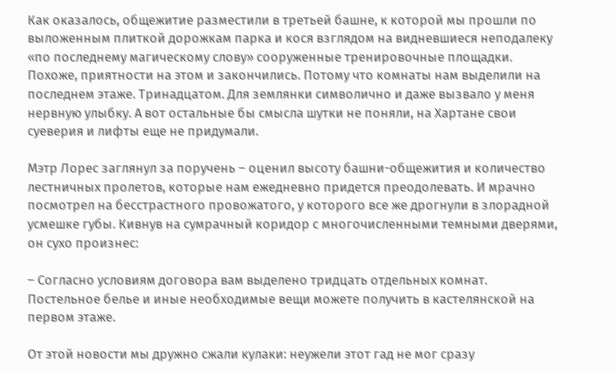Как оказалось, общежитие разместили в третьей башне, к которой мы прошли по выложенным плиткой дорожкам парка и кося взглядом на видневшиеся неподалеку «по последнему магическому слову» сооруженные тренировочные площадки. Похоже, приятности на этом и закончились. Потому что комнаты нам выделили на последнем этаже. Тринадцатом. Для землянки символично и даже вызвало у меня нервную улыбку. А вот остальные бы смысла шутки не поняли, на Хартане свои суеверия и лифты еще не придумали.

Мэтр Лорес заглянул за поручень – оценил высоту башни-общежития и количество лестничных пролетов, которые нам ежедневно придется преодолевать. И мрачно посмотрел на бесстрастного провожатого, у которого все же дрогнули в злорадной усмешке губы. Кивнув на сумрачный коридор с многочисленными темными дверями, он сухо произнес:

– Согласно условиям договора вам выделено тридцать отдельных комнат. Постельное белье и иные необходимые вещи можете получить в кастелянской на первом этаже.

От этой новости мы дружно сжали кулаки: неужели этот гад не мог сразу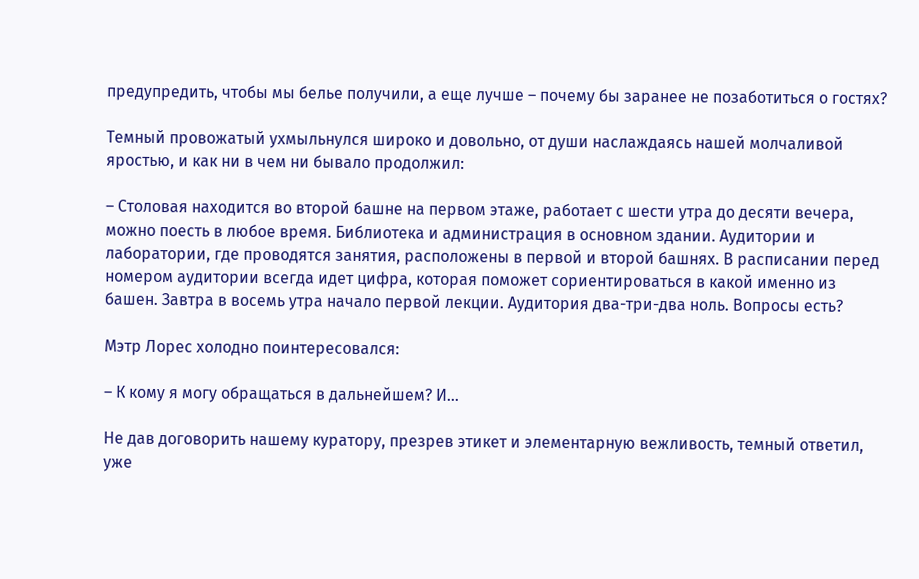предупредить, чтобы мы белье получили, а еще лучше – почему бы заранее не позаботиться о гостях?

Темный провожатый ухмыльнулся широко и довольно, от души наслаждаясь нашей молчаливой яростью, и как ни в чем ни бывало продолжил:

– Столовая находится во второй башне на первом этаже, работает с шести утра до десяти вечера, можно поесть в любое время. Библиотека и администрация в основном здании. Аудитории и лаборатории, где проводятся занятия, расположены в первой и второй башнях. В расписании перед номером аудитории всегда идет цифра, которая поможет сориентироваться в какой именно из башен. Завтра в восемь утра начало первой лекции. Аудитория два-три-два ноль. Вопросы есть?

Мэтр Лорес холодно поинтересовался:

– К кому я могу обращаться в дальнейшем? И…

Не дав договорить нашему куратору, презрев этикет и элементарную вежливость, темный ответил, уже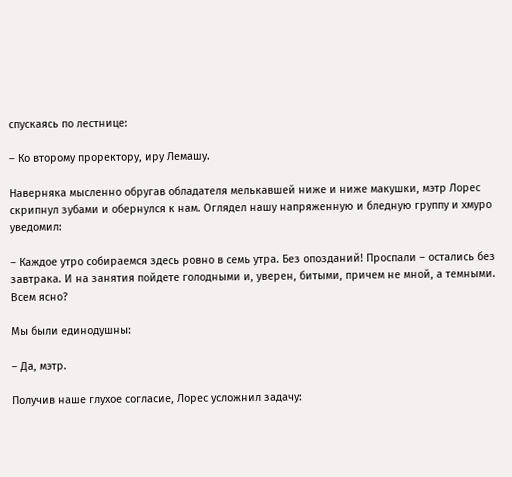спускаясь по лестнице:

– Ко второму проректору, иру Лемашу.

Наверняка мысленно обругав обладателя мелькавшей ниже и ниже макушки, мэтр Лорес скрипнул зубами и обернулся к нам. Оглядел нашу напряженную и бледную группу и хмуро уведомил:

– Каждое утро собираемся здесь ровно в семь утра. Без опозданий! Проспали – остались без завтрака. И на занятия пойдете голодными и, уверен, битыми, причем не мной, а темными. Всем ясно?

Мы были единодушны:

– Да, мэтр.

Получив наше глухое согласие, Лорес усложнил задачу: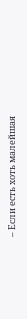– Если есть хоть малейшая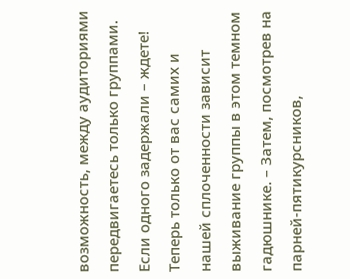возможность, между аудиториями передвигаетесь только группами. Если одного задержали – ждете! Теперь только от вас самих и нашей сплоченности зависит выживание группы в этом темном гадюшнике. – Затем, посмотрев на парней-пятикурсников,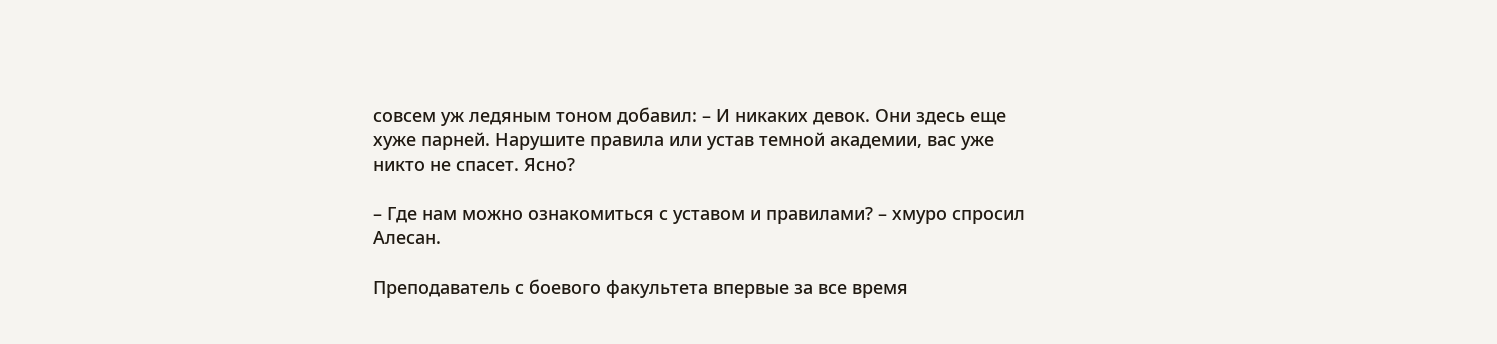совсем уж ледяным тоном добавил: – И никаких девок. Они здесь еще хуже парней. Нарушите правила или устав темной академии, вас уже никто не спасет. Ясно?

– Где нам можно ознакомиться с уставом и правилами? – хмуро спросил Алесан.

Преподаватель с боевого факультета впервые за все время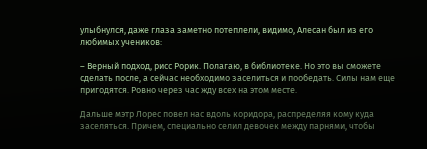улыбнулся, даже глаза заметно потеплели, видимо, Алесан был из его любимых учеников:

– Верный подход, рисс Рорик. Полагаю, в библиотеке. Но это вы сможете сделать после, а сейчас необходимо заселиться и пообедать. Силы нам еще пригодятся. Ровно через час жду всех на этом месте.

Дальше мэтр Лорес повел нас вдоль коридора, распределяя кому куда заселяться. Причем, специально селил девочек между парнями, чтобы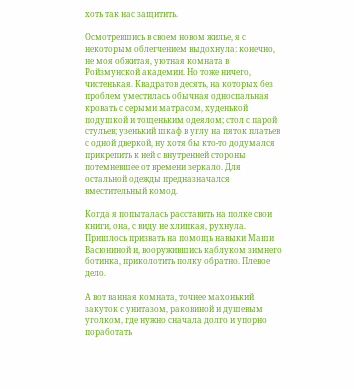хоть так нас защитить.

Осмотревшись в своем новом жилье, я с некоторым облегчением выдохнула: конечно, не моя обжитая, уютная комната в Ройзмунской академии. Но тоже ничего, чистенькая. Квадратов десять, на которых без проблем уместилась обычная односпальная кровать с серыми матрасом, худенькой подушкой и тощеньким одеялом; стол с парой стульев; узенький шкаф в углу на пяток платьев с одной дверкой, ну хотя бы кто-то додумался прикрепить к ней с внутренней стороны потемневшее от времени зеркало. Для остальной одежды предназначался вместительный комод.

Когда я попыталась расставить на полке свои книги, она, с виду не хлипкая, рухнула. Пришлось призвать на помощь навыки Маши Васюниной и, вооружившись каблуком зимнего ботинка, приколотить полку обратно. Плевое дело.

А вот ванная комната, точнее махонький закуток с унитазом, раковиной и душевым уголком, где нужно сначала долго и упорно поработать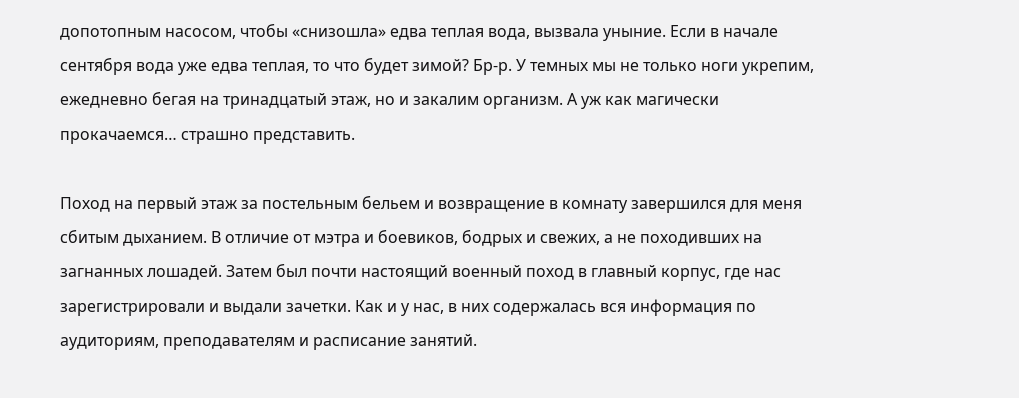допотопным насосом, чтобы «снизошла» едва теплая вода, вызвала уныние. Если в начале сентября вода уже едва теплая, то что будет зимой? Бр-р. У темных мы не только ноги укрепим, ежедневно бегая на тринадцатый этаж, но и закалим организм. А уж как магически прокачаемся… страшно представить.

Поход на первый этаж за постельным бельем и возвращение в комнату завершился для меня сбитым дыханием. В отличие от мэтра и боевиков, бодрых и свежих, а не походивших на загнанных лошадей. Затем был почти настоящий военный поход в главный корпус, где нас зарегистрировали и выдали зачетки. Как и у нас, в них содержалась вся информация по аудиториям, преподавателям и расписание занятий.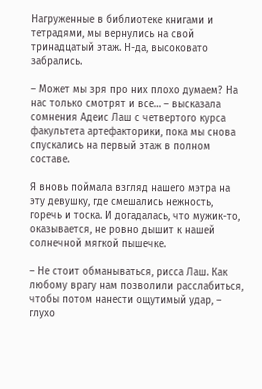Нагруженные в библиотеке книгами и тетрадями, мы вернулись на свой тринадцатый этаж. Н-да, высоковато забрались.

– Может мы зря про них плохо думаем? На нас только смотрят и все… – высказала сомнения Адеис Лаш с четвертого курса факультета артефакторики, пока мы снова спускались на первый этаж в полном составе.

Я вновь поймала взгляд нашего мэтра на эту девушку, где смешались нежность, горечь и тоска. И догадалась, что мужик-то, оказывается, не ровно дышит к нашей солнечной мягкой пышечке.

– Не стоит обманываться, рисса Лаш. Как любому врагу нам позволили расслабиться, чтобы потом нанести ощутимый удар, – глухо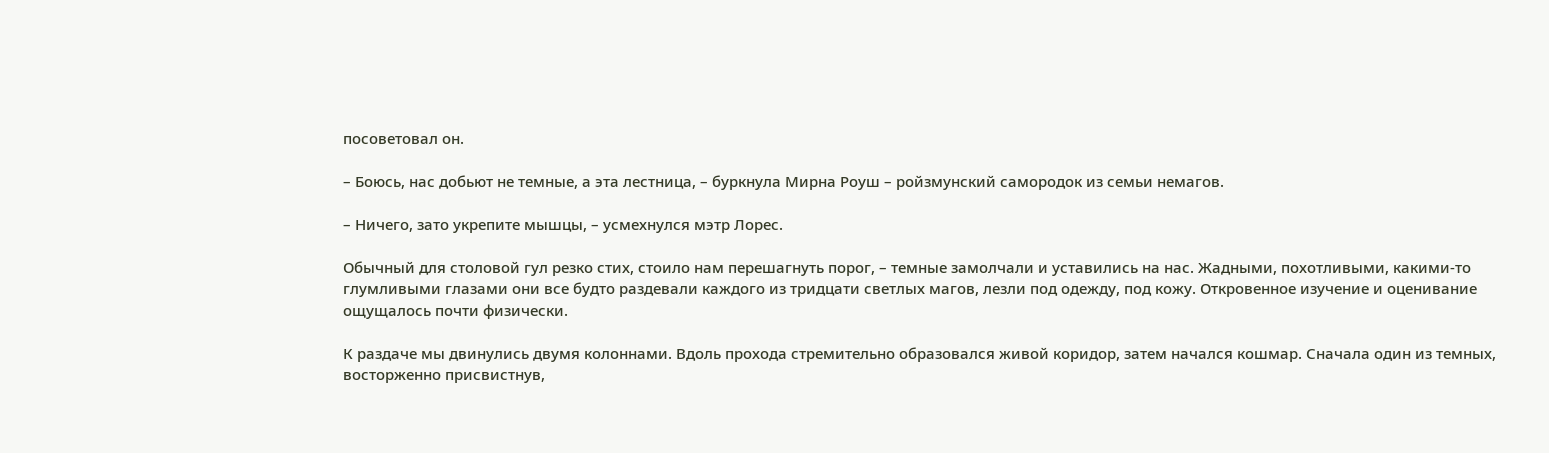посоветовал он.

– Боюсь, нас добьют не темные, а эта лестница, – буркнула Мирна Роуш – ройзмунский самородок из семьи немагов.

– Ничего, зато укрепите мышцы, – усмехнулся мэтр Лорес.

Обычный для столовой гул резко стих, стоило нам перешагнуть порог, – темные замолчали и уставились на нас. Жадными, похотливыми, какими-то глумливыми глазами они все будто раздевали каждого из тридцати светлых магов, лезли под одежду, под кожу. Откровенное изучение и оценивание ощущалось почти физически.

К раздаче мы двинулись двумя колоннами. Вдоль прохода стремительно образовался живой коридор, затем начался кошмар. Сначала один из темных, восторженно присвистнув,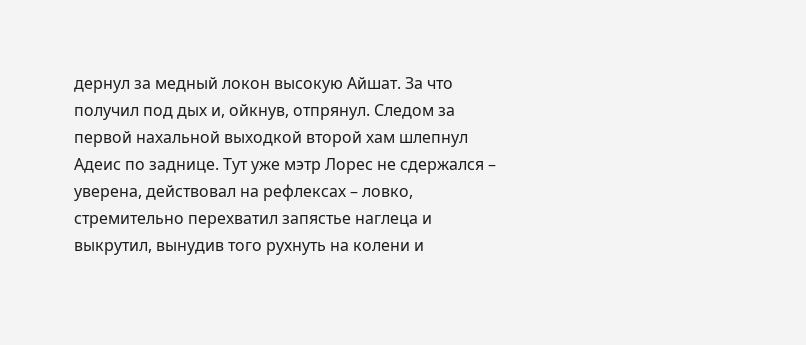дернул за медный локон высокую Айшат. За что получил под дых и, ойкнув, отпрянул. Следом за первой нахальной выходкой второй хам шлепнул Адеис по заднице. Тут уже мэтр Лорес не сдержался – уверена, действовал на рефлексах – ловко, стремительно перехватил запястье наглеца и выкрутил, вынудив того рухнуть на колени и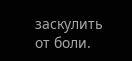заскулить от боли.